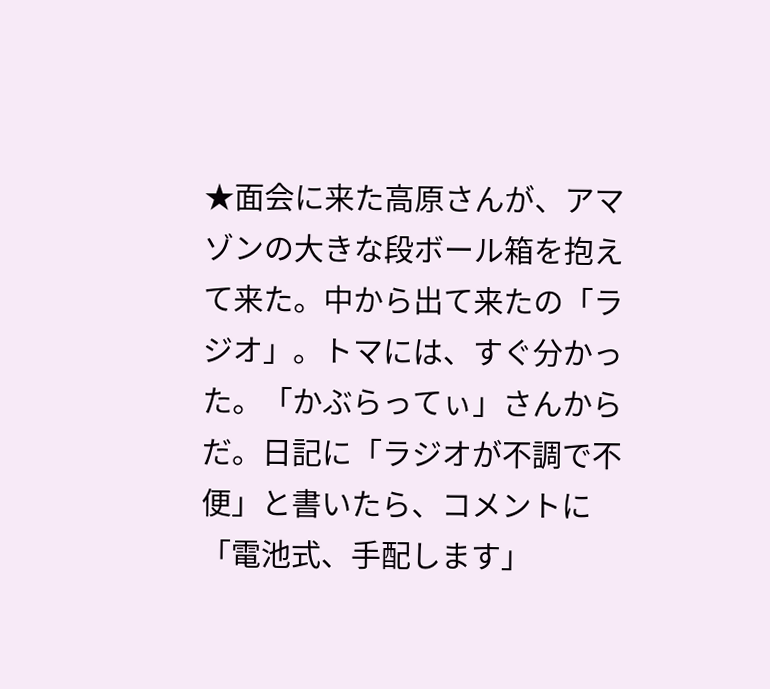★面会に来た高原さんが、アマゾンの大きな段ボール箱を抱えて来た。中から出て来たの「ラジオ」。トマには、すぐ分かった。「かぶらってぃ」さんからだ。日記に「ラジオが不調で不便」と書いたら、コメントに「電池式、手配します」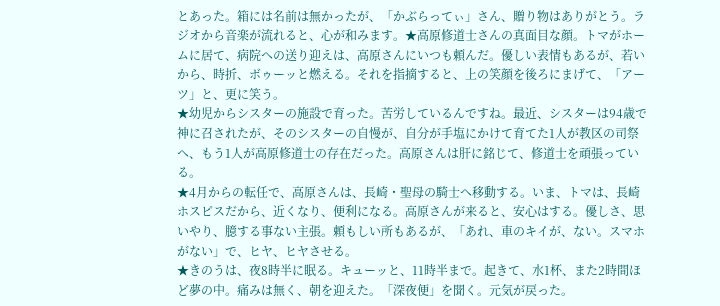とあった。箱には名前は無かったが、「かぶらってぃ」さん、贈り物はありがとう。ラジオから音楽が流れると、心が和みます。★高原修道士さんの真面目な顔。トマがホームに居て、病院への送り迎えは、高原さんにいつも頼んだ。優しい表情もあるが、若いから、時折、ボゥーッと燃える。それを指摘すると、上の笑顔を後ろにまげて、「アーツ」と、更に笑う。
★幼児からシスターの施設で育った。苦労しているんですね。最近、シスターは94歳で神に召されたが、そのシスターの自慢が、自分が手塩にかけて育てた1人が教区の司祭へ、もう1人が高原修道士の存在だった。高原さんは肝に銘じて、修道士を頑張っている。
★4月からの転任で、高原さんは、長崎・聖母の騎士へ移動する。いま、トマは、長崎ホスピスだから、近くなり、便利になる。高原さんが来ると、安心はする。優しさ、思いやり、臆する事ない主張。頼もしい所もあるが、「あれ、車のキイが、ない。スマホがない」で、ヒヤ、ヒヤさせる。
★きのうは、夜8時半に眠る。キューッと、11時半まで。起きて、水1杯、また2時間ほど夢の中。痛みは無く、朝を迎えた。「深夜便」を聞く。元気が戻った。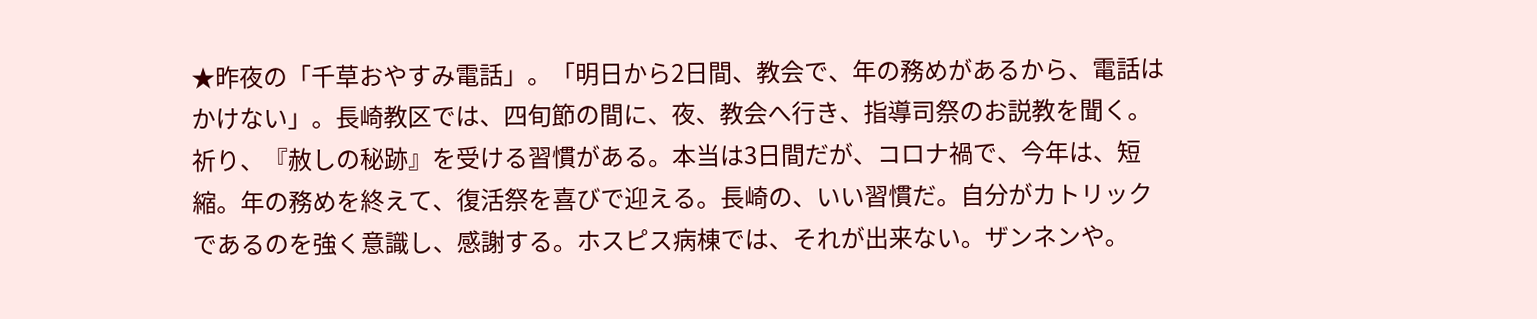★昨夜の「千草おやすみ電話」。「明日から2日間、教会で、年の務めがあるから、電話は
かけない」。長崎教区では、四旬節の間に、夜、教会へ行き、指導司祭のお説教を聞く。祈り、『赦しの秘跡』を受ける習慣がある。本当は3日間だが、コロナ禍で、今年は、短縮。年の務めを終えて、復活祭を喜びで迎える。長崎の、いい習慣だ。自分がカトリックであるのを強く意識し、感謝する。ホスピス病棟では、それが出来ない。ザンネンや。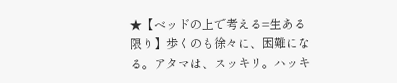★【ベッドの上で考える=生ある限り】歩くのも徐々に、困難になる。アタマは、スッキリ。ハッキ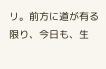リ。前方に道が有る限り、今日も、生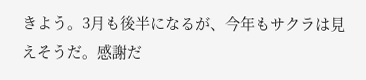きよう。3月も後半になるが、今年もサクラは見えそうだ。感謝だ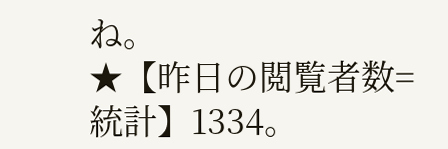ね。
★【昨日の閲覧者数=統計】1334。